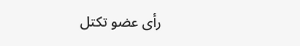رأى عضو تكتل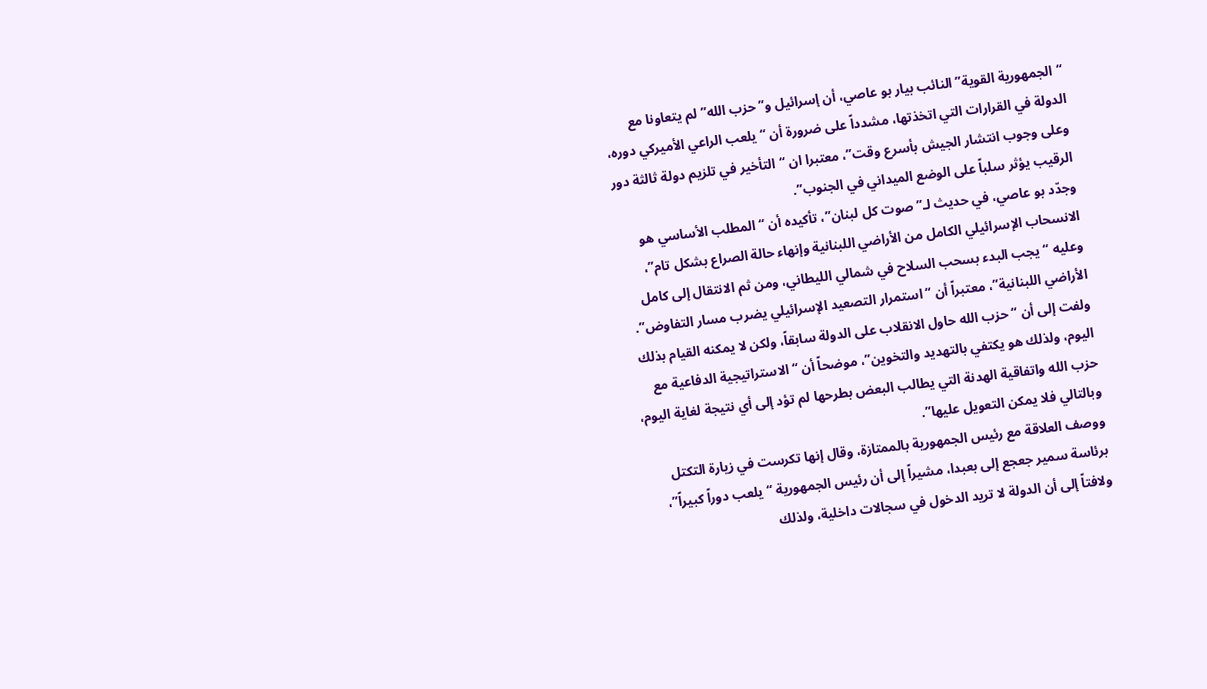“الجمهورية القوية” النائب بيار بو عاصي، أن إسرائيل و”حزب الله” لم يتعاونا مع الدولة في القرارات التي اتخذتها، مشدداً على ضرورة أن “يلعب الراعي الأميركي دوره، وعلى وجوب انتشار الجيش بأسرع وقت”، معتبرا ان “التأخير في تلزيم دولة ثالثة دور الرقيب يؤثر سلباً على الوضع الميداني في الجنوب”.
وجدّد بو عاصي، في حديث لـ”صوت كل لبنان”، تأكيده أن “المطلب الأساسي هو الانسحاب الإسرائيلي الكامل من الأراضي اللبنانية وإنهاء حالة الصراع بشكل تام”، وعليه “يجب البدء بسحب السلاح في شمالي الليطاني، ومن ثم الانتقال إلى كامل الأراضي اللبنانية”، معتبراً أن “استمرار التصعيد الإسرائيلي يضرب مسار التفاوض”.
ولفت إلى أن “حزب الله حاول الانقلاب على الدولة سابقاً، ولكن لا يمكنه القيام بذلك اليوم، ولذلك هو يكتفي بالتهديد والتخوين”، موضحاً أن “الاستراتيجية الدفاعية مع حزب الله واتفاقية الهدنة التي يطالب البعض بطرحها لم تؤد إلى أي نتيجة لغاية اليوم، وبالتالي فلا يمكن التعويل عليها”.
ووصف العلاقة مع رئيس الجمهورية بالممتازة، وقال إنها تكرست في زيارة التكتل برئاسة سمير جعجع إلى بعبدا، مشيراً إلى أن رئيس الجمهورية “يلعب دوراً كبيراً”، ولافتاً إلى أن الدولة لا تريد الدخول في سجالات داخلية، ولذلك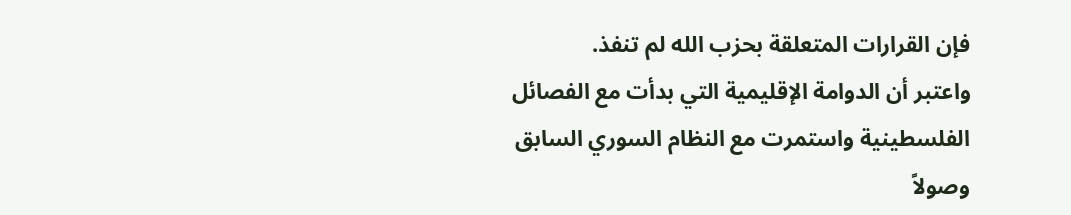فإن القرارات المتعلقة بحزب الله لم تنفذ.
واعتبر أن الدوامة الإقليمية التي بدأت مع الفصائل الفلسطينية واستمرت مع النظام السوري السابق وصولاً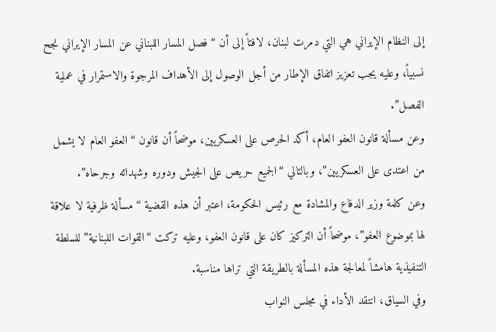إلى النظام الإيراني هي التي دمرت لبنان، لافتاً إلى أن “فصل المسار اللبناني عن المسار الإيراني نجح نسبياً، وعليه يجب تعزيز اتفاق الإطار من أجل الوصول إلى الأهداف المرجوة والاستمرار في عملية الفصل”.
وعن مسألة قانون العفو العام، أكد الحرص على العسكريين، موضحاً أن قانون “العفو العام لا يشمل من اعتدى على العسكريين”، وبالتالي “الجميع حريص على الجيش ودوره وشهدائه وجرحاه”.
وعن كلمة وزير الدفاع والمشادة مع رئيس الحكومة، اعتبر أن هذه القضية “مسألة ظرفية لا علاقة لها بموضوع العفو”، موضحاً أن التركيز كان على قانون العفو، وعليه تركت “القوات اللبنانية” للسلطة التنفيذية هامشاً لمعالجة هذه المسألة بالطريقة التي تراها مناسبة.
وفي السياق، انتقد الأداء في مجلس النواب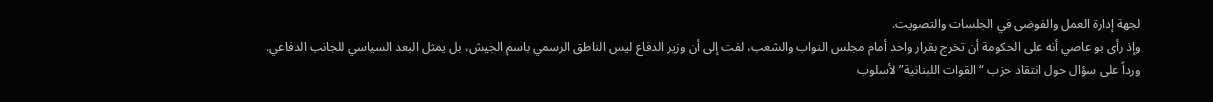لجهة إدارة العمل والفوضى في الجلسات والتصويت.
وإذ رأى بو عاصي أنه على الحكومة أن تخرج بقرار واحد أمام مجلس النواب والشعب، لفت إلى أن وزير الدفاع ليس الناطق الرسمي باسم الجيش، بل يمثل البعد السياسي للجانب الدفاعي.
ورداً على سؤال حول انتقاد حزب “القوات اللبنانية” لأسلوب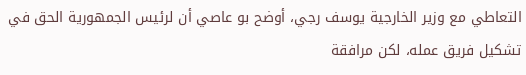التعاطي مع وزير الخارجية يوسف رجي، أوضح بو عاصي أن لرئيس الجمهورية الحق في تشكيل فريق عمله، لكن مرافقة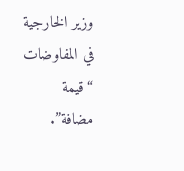وزير الخارجية في المفاوضات “قيمة مضافة”.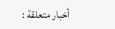أخبار متعلقة :